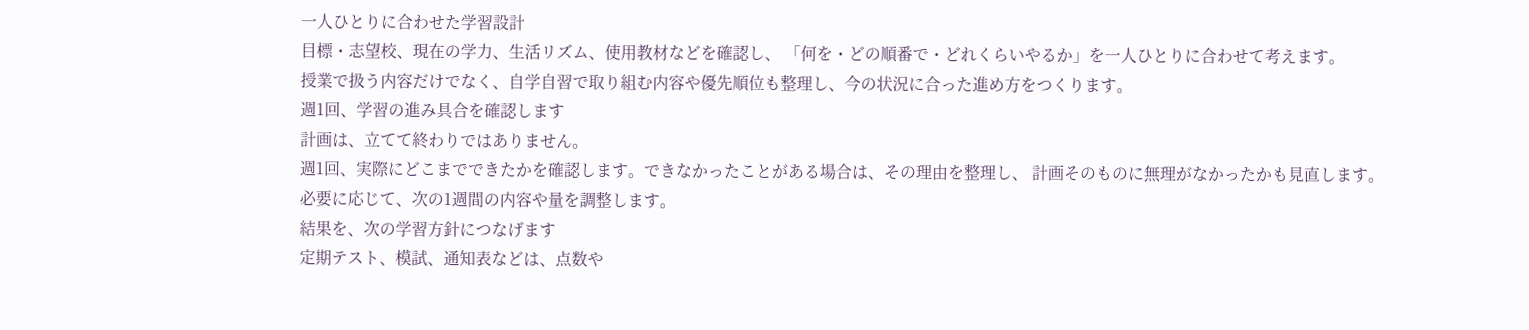一人ひとりに合わせた学習設計
目標・志望校、現在の学力、生活リズム、使用教材などを確認し、 「何を・どの順番で・どれくらいやるか」を一人ひとりに合わせて考えます。
授業で扱う内容だけでなく、自学自習で取り組む内容や優先順位も整理し、今の状況に合った進め方をつくります。
週1回、学習の進み具合を確認します
計画は、立てて終わりではありません。
週1回、実際にどこまでできたかを確認します。できなかったことがある場合は、その理由を整理し、 計画そのものに無理がなかったかも見直します。
必要に応じて、次の1週間の内容や量を調整します。
結果を、次の学習方針につなげます
定期テスト、模試、通知表などは、点数や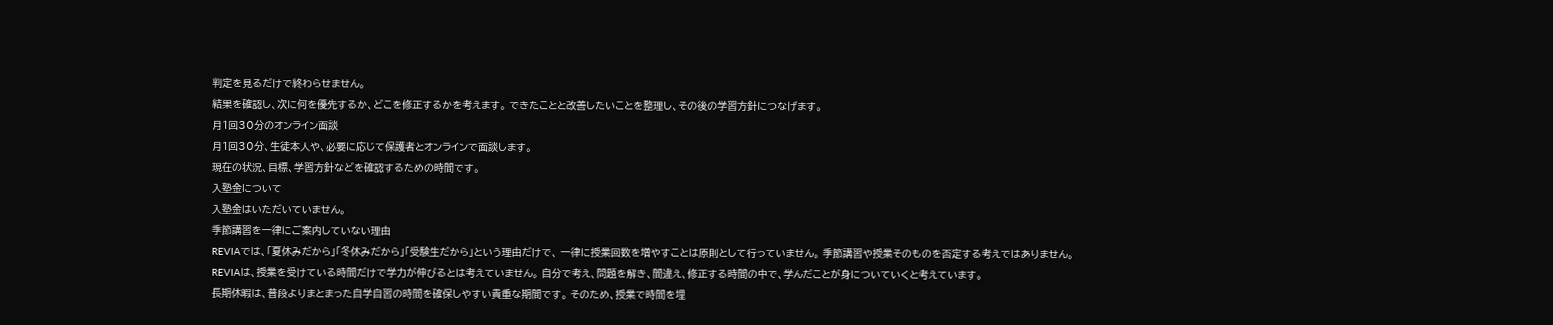判定を見るだけで終わらせません。
結果を確認し、次に何を優先するか、どこを修正するかを考えます。 できたことと改善したいことを整理し、その後の学習方針につなげます。
月1回30分のオンライン面談
月1回30分、生徒本人や、必要に応じて保護者とオンラインで面談します。
現在の状況、目標、学習方針などを確認するための時間です。
入塾金について
入塾金はいただいていません。
季節講習を一律にご案内していない理由
REVIAでは、「夏休みだから」「冬休みだから」「受験生だから」という理由だけで、 一律に授業回数を増やすことは原則として行っていません。 季節講習や授業そのものを否定する考えではありません。
REVIAは、授業を受けている時間だけで学力が伸びるとは考えていません。 自分で考え、問題を解き、間違え、修正する時間の中で、学んだことが身についていくと考えています。
長期休暇は、普段よりまとまった自学自習の時間を確保しやすい貴重な期間です。 そのため、授業で時間を埋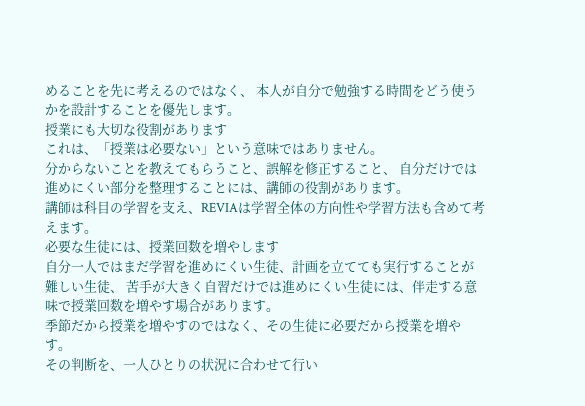めることを先に考えるのではなく、 本人が自分で勉強する時間をどう使うかを設計することを優先します。
授業にも大切な役割があります
これは、「授業は必要ない」という意味ではありません。
分からないことを教えてもらうこと、誤解を修正すること、 自分だけでは進めにくい部分を整理することには、講師の役割があります。
講師は科目の学習を支え、REVIAは学習全体の方向性や学習方法も含めて考えます。
必要な生徒には、授業回数を増やします
自分一人ではまだ学習を進めにくい生徒、計画を立てても実行することが難しい生徒、 苦手が大きく自習だけでは進めにくい生徒には、伴走する意味で授業回数を増やす場合があります。
季節だから授業を増やすのではなく、その生徒に必要だから授業を増やす。
その判断を、一人ひとりの状況に合わせて行い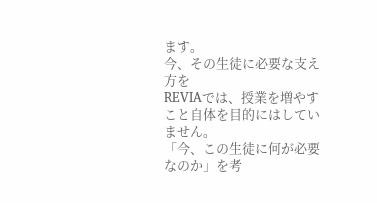ます。
今、その生徒に必要な支え方を
REVIAでは、授業を増やすこと自体を目的にはしていません。
「今、この生徒に何が必要なのか」を考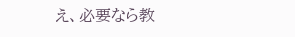え、必要なら教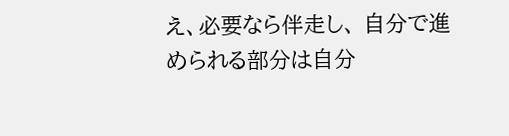え、必要なら伴走し、 自分で進められる部分は自分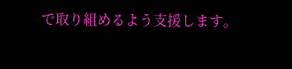で取り組めるよう支援します。